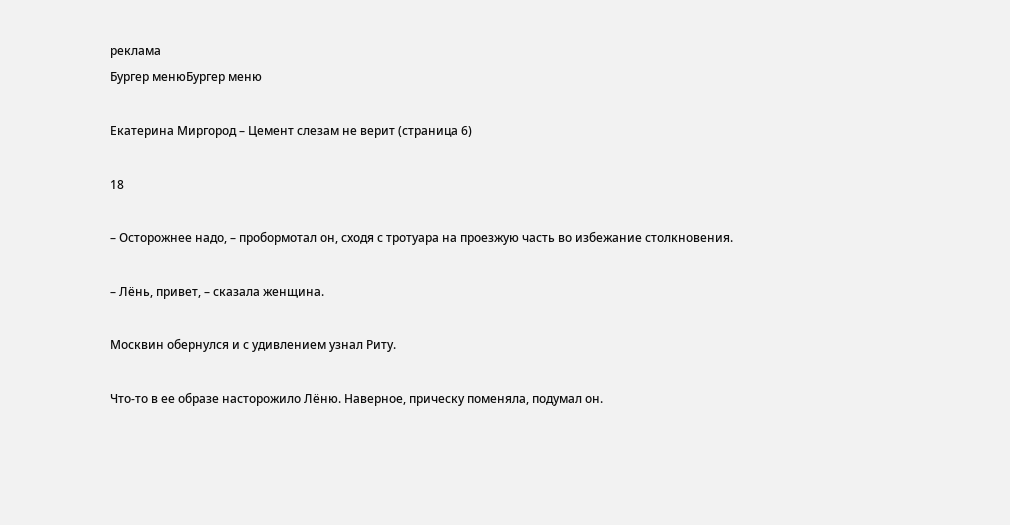реклама
Бургер менюБургер меню

Екатерина Миргород – Цемент слезам не верит (страница 6)

18

– Осторожнее надо, – пробормотал он, сходя с тротуара на проезжую часть во избежание столкновения.

– Лёнь, привет, – сказала женщина.

Москвин обернулся и с удивлением узнал Риту.

Что-то в ее образе насторожило Лёню. Наверное, прическу поменяла, подумал он.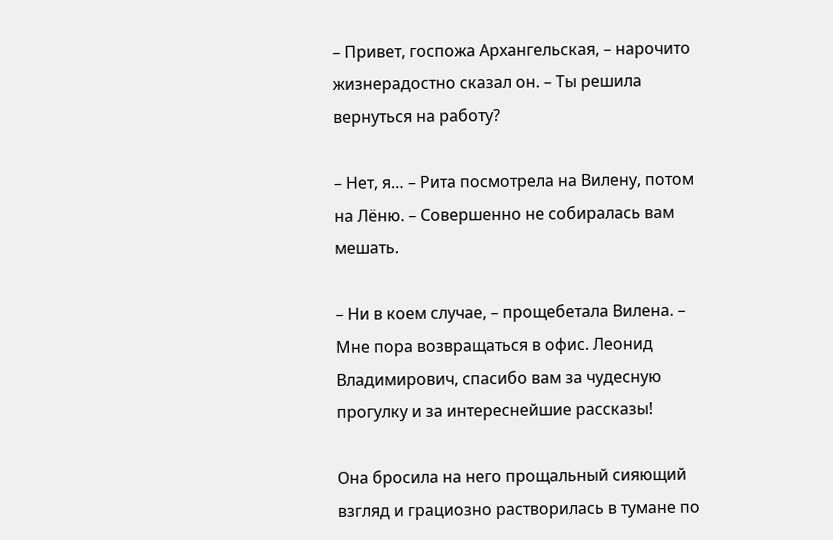– Привет, госпожа Архангельская, – нарочито жизнерадостно сказал он. – Ты решила вернуться на работу?

– Нет, я… – Рита посмотрела на Вилену, потом на Лёню. – Совершенно не собиралась вам мешать.

– Ни в коем случае, – прощебетала Вилена. – Мне пора возвращаться в офис. Леонид Владимирович, спасибо вам за чудесную прогулку и за интереснейшие рассказы!

Она бросила на него прощальный сияющий взгляд и грациозно растворилась в тумане по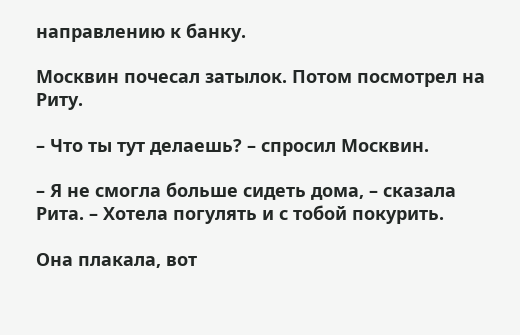направлению к банку.

Москвин почесал затылок. Потом посмотрел на Риту.

– Что ты тут делаешь? – спросил Москвин.

– Я не смогла больше сидеть дома, – сказала Рита. – Хотела погулять и с тобой покурить.

Она плакала, вот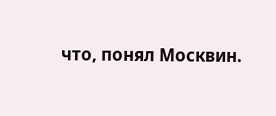что, понял Москвин.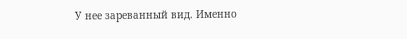У нее зареванный вид. Именно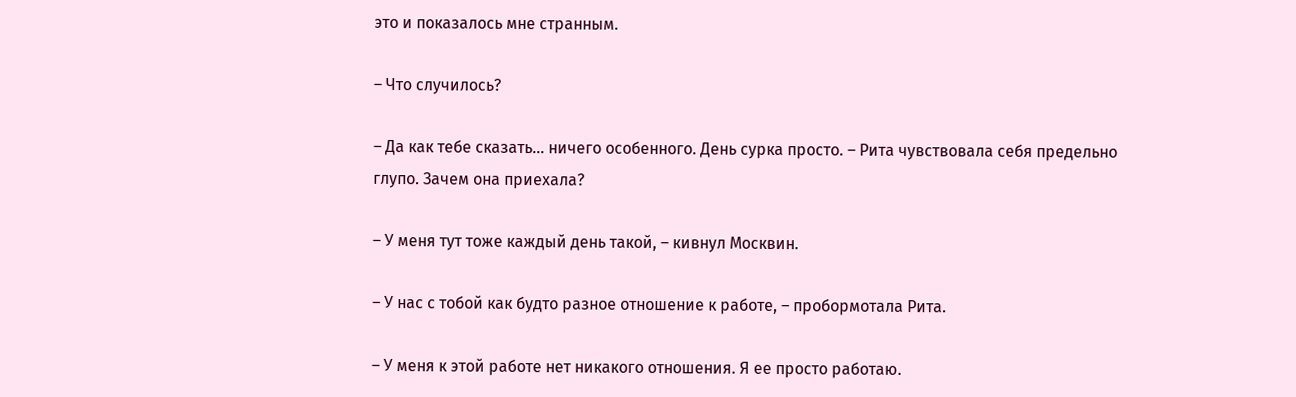это и показалось мне странным.

– Что случилось?

– Да как тебе сказать… ничего особенного. День сурка просто. – Рита чувствовала себя предельно глупо. Зачем она приехала?

– У меня тут тоже каждый день такой, – кивнул Москвин.

– У нас с тобой как будто разное отношение к работе, – пробормотала Рита.

– У меня к этой работе нет никакого отношения. Я ее просто работаю.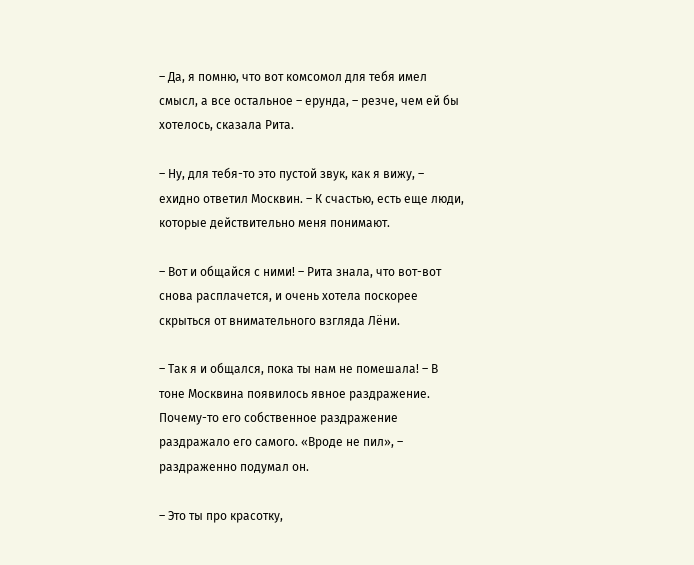– Да, я помню, что вот комсомол для тебя имел смысл, а все остальное – ерунда, – резче, чем ей бы хотелось, сказала Рита.

– Ну, для тебя-то это пустой звук, как я вижу, – ехидно ответил Москвин. – К счастью, есть еще люди, которые действительно меня понимают.

– Вот и общайся с ними! – Рита знала, что вот-вот снова расплачется, и очень хотела поскорее скрыться от внимательного взгляда Лёни.

– Так я и общался, пока ты нам не помешала! – В тоне Москвина появилось явное раздражение. Почему-то его собственное раздражение раздражало его самого. «Вроде не пил», – раздраженно подумал он.

– Это ты про красотку,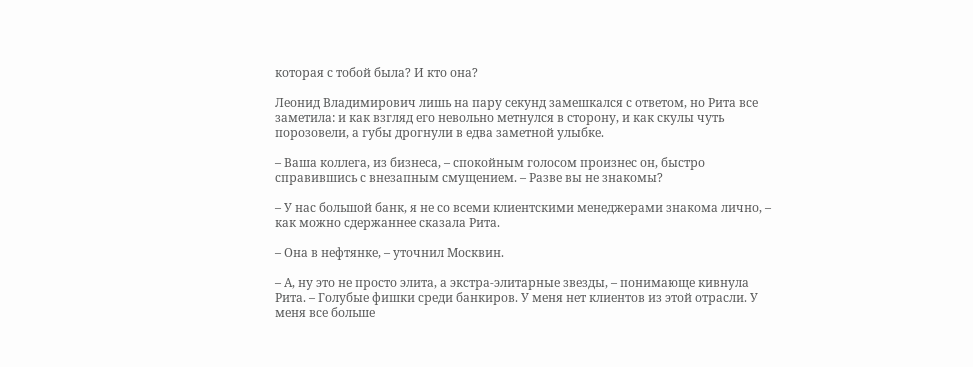которая с тобой была? И кто она?

Леонид Владимирович лишь на пару секунд замешкался с ответом, но Рита все заметила: и как взгляд его невольно метнулся в сторону, и как скулы чуть порозовели, а губы дрогнули в едва заметной улыбке.

– Ваша коллега, из бизнеса, – спокойным голосом произнес он, быстро справившись с внезапным смущением. – Разве вы не знакомы?

– У нас большой банк, я не со всеми клиентскими менеджерами знакома лично, – как можно сдержаннее сказала Рита.

– Она в нефтянке, – уточнил Москвин.

– А, ну это не просто элита, а экстра-элитарные звезды, – понимающе кивнула Рита. – Голубые фишки среди банкиров. У меня нет клиентов из этой отрасли. У меня все больше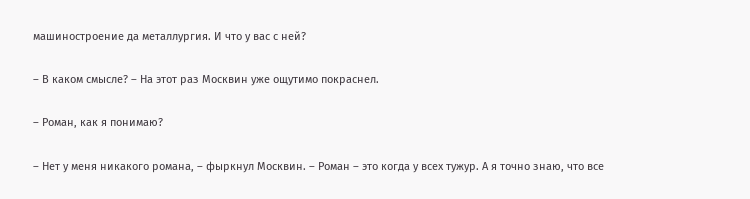машиностроение да металлургия. И что у вас с ней?

– В каком смысле? – На этот раз Москвин уже ощутимо покраснел.

– Роман, как я понимаю?

– Нет у меня никакого романа, – фыркнул Москвин. – Роман – это когда у всех тужур. А я точно знаю, что все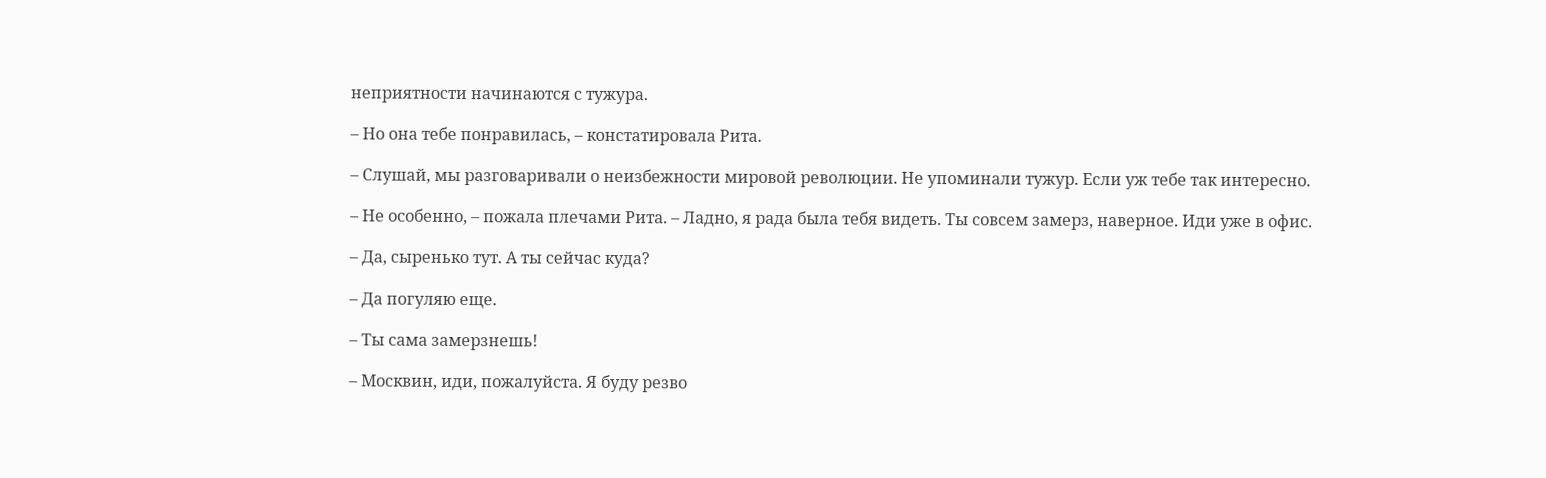неприятности начинаются с тужура.

– Но она тебе понравилась, – констатировала Рита.

– Слушай, мы разговаривали о неизбежности мировой революции. Не упоминали тужур. Если уж тебе так интересно.

– Не особенно, – пожала плечами Рита. – Ладно, я рада была тебя видеть. Ты совсем замерз, наверное. Иди уже в офис.

– Да, сыренько тут. А ты сейчас куда?

– Да погуляю еще.

– Ты сама замерзнешь!

– Москвин, иди, пожалуйста. Я буду резво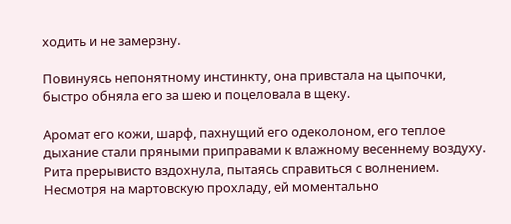ходить и не замерзну.

Повинуясь непонятному инстинкту, она привстала на цыпочки, быстро обняла его за шею и поцеловала в щеку.

Аромат его кожи, шарф, пахнущий его одеколоном, его теплое дыхание стали пряными приправами к влажному весеннему воздуху. Рита прерывисто вздохнула, пытаясь справиться с волнением. Несмотря на мартовскую прохладу, ей моментально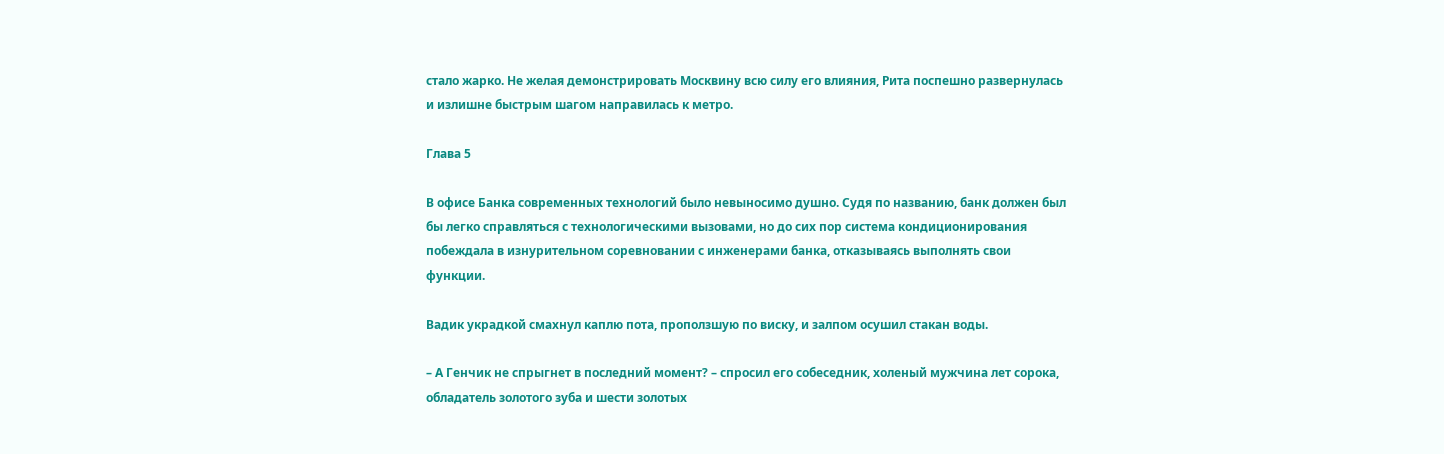стало жарко. Не желая демонстрировать Москвину всю силу его влияния, Рита поспешно развернулась и излишне быстрым шагом направилась к метро.

Глава 5

В офисе Банка современных технологий было невыносимо душно. Судя по названию, банк должен был бы легко справляться с технологическими вызовами, но до сих пор система кондиционирования побеждала в изнурительном соревновании с инженерами банка, отказываясь выполнять свои функции.

Вадик украдкой смахнул каплю пота, проползшую по виску, и залпом осушил стакан воды.

– А Генчик не спрыгнет в последний момент? – спросил его собеседник, холеный мужчина лет сорока, обладатель золотого зуба и шести золотых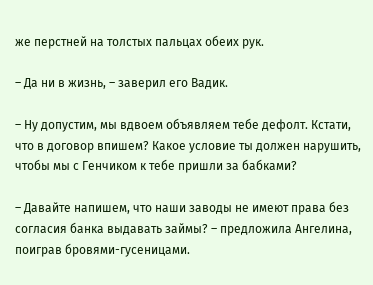же перстней на толстых пальцах обеих рук.

– Да ни в жизнь, – заверил его Вадик.

– Ну допустим, мы вдвоем объявляем тебе дефолт. Кстати, что в договор впишем? Какое условие ты должен нарушить, чтобы мы с Генчиком к тебе пришли за бабками?

– Давайте напишем, что наши заводы не имеют права без согласия банка выдавать займы? – предложила Ангелина, поиграв бровями-гусеницами.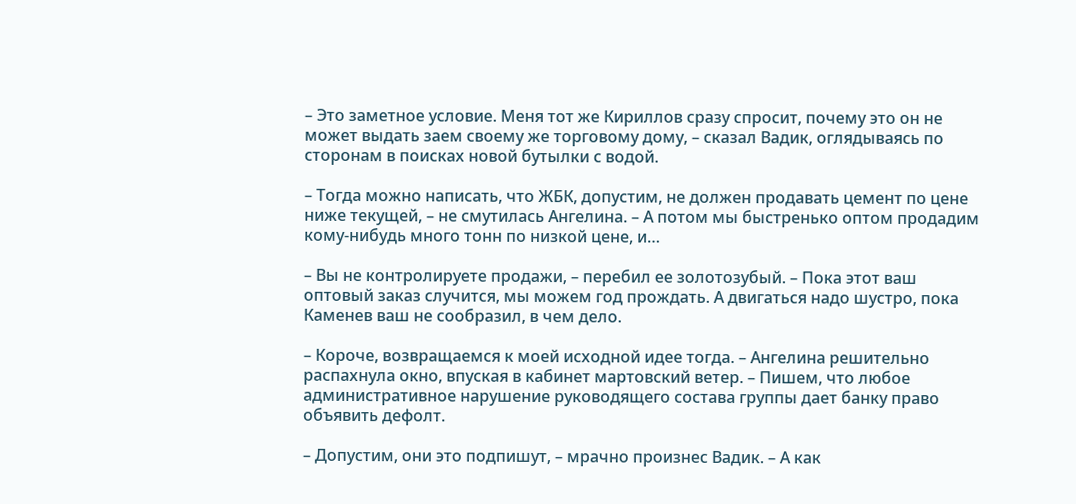– Это заметное условие. Меня тот же Кириллов сразу спросит, почему это он не может выдать заем своему же торговому дому, – сказал Вадик, оглядываясь по сторонам в поисках новой бутылки с водой.

– Тогда можно написать, что ЖБК, допустим, не должен продавать цемент по цене ниже текущей, – не смутилась Ангелина. – А потом мы быстренько оптом продадим кому-нибудь много тонн по низкой цене, и…

– Вы не контролируете продажи, – перебил ее золотозубый. – Пока этот ваш оптовый заказ случится, мы можем год прождать. А двигаться надо шустро, пока Каменев ваш не сообразил, в чем дело.

– Короче, возвращаемся к моей исходной идее тогда. – Ангелина решительно распахнула окно, впуская в кабинет мартовский ветер. – Пишем, что любое административное нарушение руководящего состава группы дает банку право объявить дефолт.

– Допустим, они это подпишут, – мрачно произнес Вадик. – А как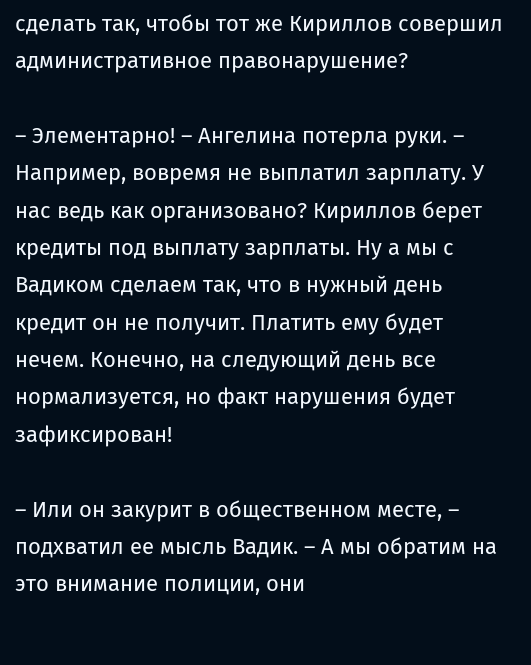сделать так, чтобы тот же Кириллов совершил административное правонарушение?

– Элементарно! – Ангелина потерла руки. – Например, вовремя не выплатил зарплату. У нас ведь как организовано? Кириллов берет кредиты под выплату зарплаты. Ну а мы с Вадиком сделаем так, что в нужный день кредит он не получит. Платить ему будет нечем. Конечно, на следующий день все нормализуется, но факт нарушения будет зафиксирован!

– Или он закурит в общественном месте, – подхватил ее мысль Вадик. – А мы обратим на это внимание полиции, они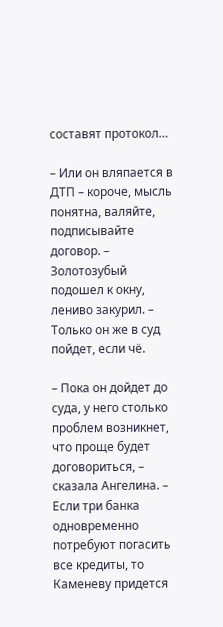составят протокол…

– Или он вляпается в ДТП – короче, мысль понятна, валяйте, подписывайте договор. – Золотозубый подошел к окну, лениво закурил. – Только он же в суд пойдет, если чё.

– Пока он дойдет до суда, у него столько проблем возникнет, что проще будет договориться, – сказала Ангелина. – Если три банка одновременно потребуют погасить все кредиты, то Каменеву придется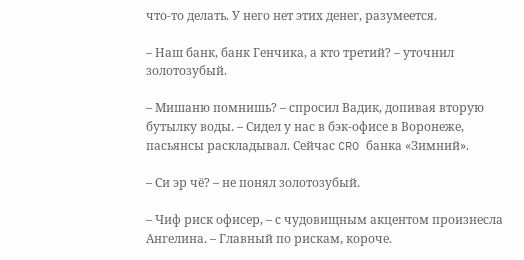что-то делать. У него нет этих денег, разумеется.

– Наш банк, банк Генчика, а кто третий? – уточнил золотозубый.

– Мишаню помнишь? – спросил Вадик, допивая вторую бутылку воды. – Сидел у нас в бэк-офисе в Воронеже, пасьянсы раскладывал. Сейчас CRO банка «Зимний».

– Си эр чё? – не понял золотозубый.

– Чиф риск офисер, – с чудовищным акцентом произнесла Ангелина. – Главный по рискам, короче.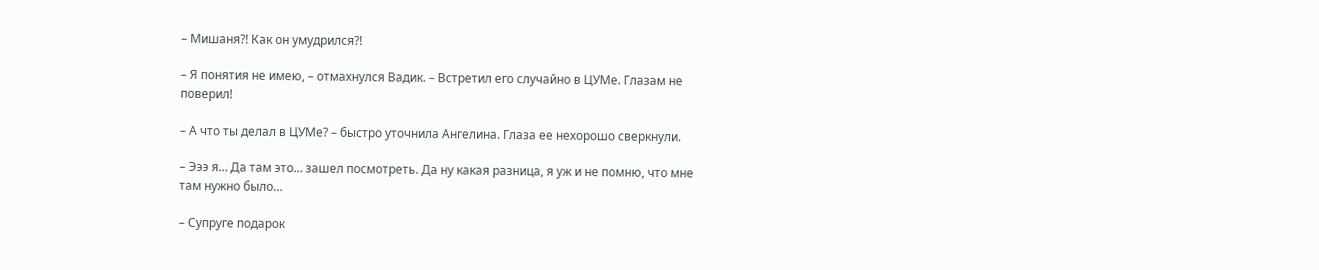– Мишаня?! Как он умудрился?!

– Я понятия не имею, – отмахнулся Вадик. – Встретил его случайно в ЦУМе. Глазам не поверил!

– А что ты делал в ЦУМе? – быстро уточнила Ангелина. Глаза ее нехорошо сверкнули.

– Эээ я… Да там это… зашел посмотреть. Да ну какая разница, я уж и не помню, что мне там нужно было…

– Супруге подарок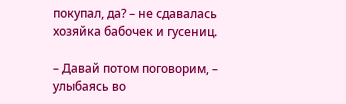покупал, да? – не сдавалась хозяйка бабочек и гусениц.

– Давай потом поговорим, – улыбаясь во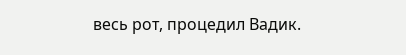весь рот, процедил Вадик.